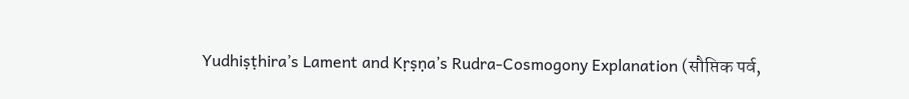Yudhiṣṭhira’s Lament and Kṛṣṇa’s Rudra-Cosmogony Explanation (सौप्तिक पर्व,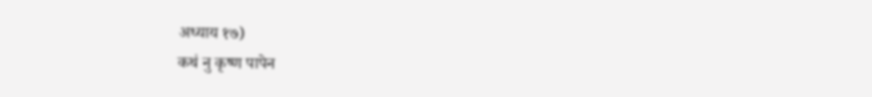अध्याय १७)
कथं नु कृष्ण पापेन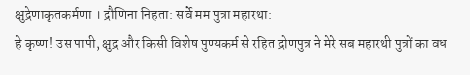क्षुद्रेणाकृतकर्मणा । द्रौणिना निहता: सर्वे मम पुत्रा महारथा:
हे कृष्ण! उस पापी, क्षुद्र और किसी विशेष पुण्यकर्म से रहित द्रोणपुत्र ने मेरे सब महारथी पुत्रों का वध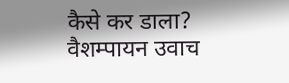कैसे कर डाला?
वैशम्पायन उवाच